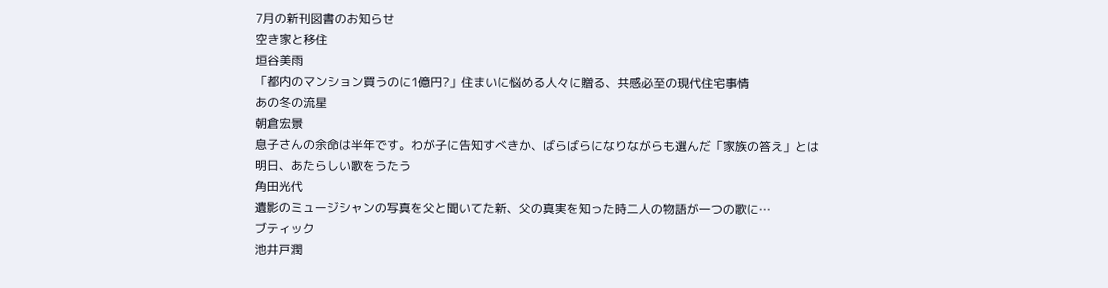7月の新刊図書のお知らせ
空き家と移住
垣谷美雨
「都内のマンション買うのに1億円?」住まいに悩める人々に贈る、共感必至の現代住宅事情
あの冬の流星
朝倉宏景
息子さんの余命は半年です。わが子に告知すべきか、ばらばらになりながらも選んだ「家族の答え」とは
明日、あたらしい歌をうたう
角田光代
遺影のミュージシャンの写真を父と聞いてた新、父の真実を知った時二人の物語が一つの歌に…
ブティック
池井戸潤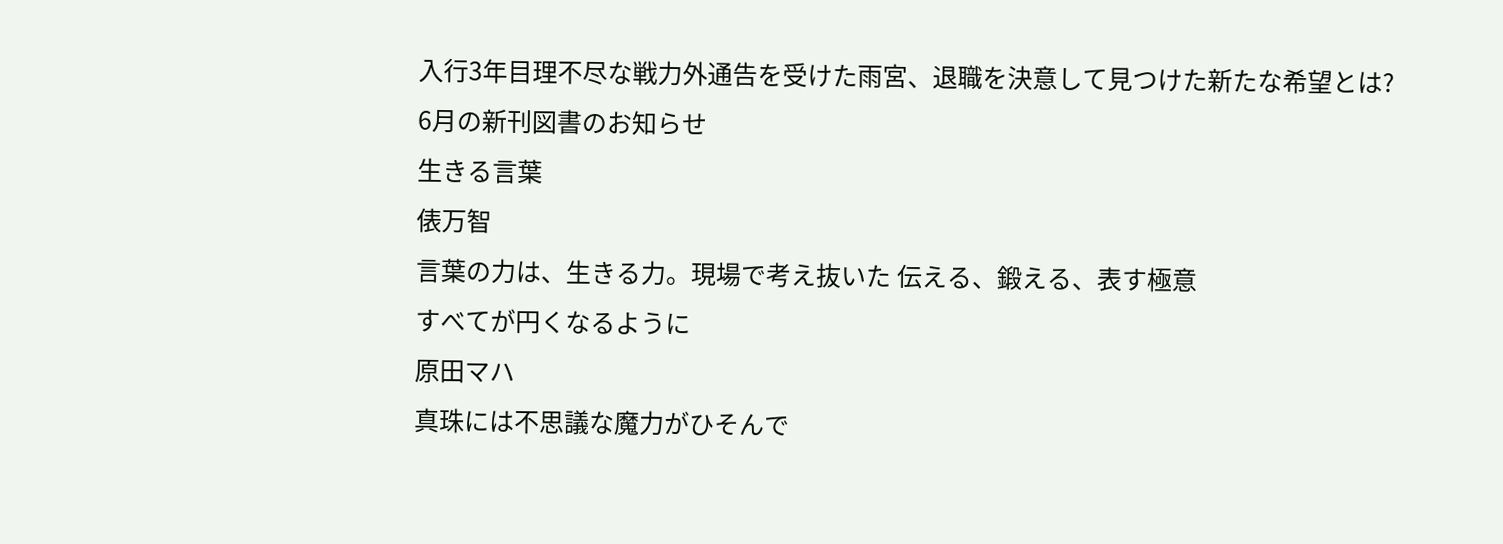入行3年目理不尽な戦力外通告を受けた雨宮、退職を決意して見つけた新たな希望とは?
6月の新刊図書のお知らせ
生きる言葉
俵万智
言葉の力は、生きる力。現場で考え抜いた 伝える、鍛える、表す極意
すべてが円くなるように
原田マハ
真珠には不思議な魔力がひそんで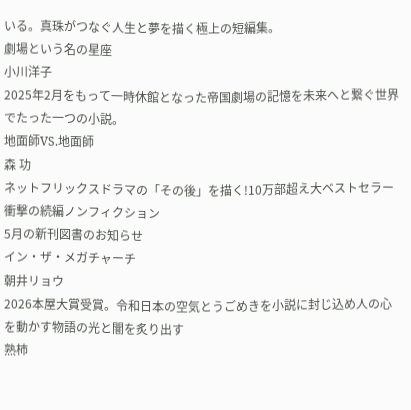いる。真珠がつなぐ人生と夢を描く極上の短編集。
劇場という名の星座
小川洋子
2025年2月をもって一時休館となった帝国劇場の記憶を未来へと繋ぐ世界でたった一つの小説。
地面師VS.地面師
森 功
ネットフリックスドラマの「その後」を描く!10万部超え大ベストセラー衝撃の続編ノンフィクション
5月の新刊図書のお知らせ
イン・ザ・メガチャーチ
朝井リョウ
2026本屋大賞受賞。令和日本の空気とうごめきを小説に封じ込め人の心を動かす物語の光と闇を炙り出す
熟柿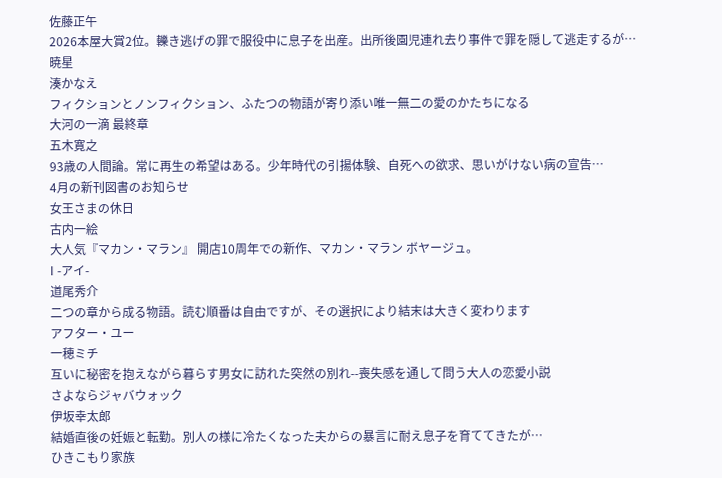佐藤正午
2026本屋大賞2位。轢き逃げの罪で服役中に息子を出産。出所後園児連れ去り事件で罪を隠して逃走するが…
暁星
湊かなえ
フィクションとノンフィクション、ふたつの物語が寄り添い唯一無二の愛のかたちになる
大河の一滴 最終章
五木寛之
93歳の人間論。常に再生の希望はある。少年時代の引揚体験、自死への欲求、思いがけない病の宣告…
4月の新刊図書のお知らせ
女王さまの休日
古内一絵
大人気『マカン・マラン』 開店10周年での新作、マカン・マラン ボヤージュ。
I -アイ-
道尾秀介
二つの章から成る物語。読む順番は自由ですが、その選択により結末は大きく変わります
アフター・ユー
一穂ミチ
互いに秘密を抱えながら暮らす男女に訪れた突然の別れ--喪失感を通して問う大人の恋愛小説
さよならジャバウォック
伊坂幸太郎
結婚直後の妊娠と転勤。別人の様に冷たくなった夫からの暴言に耐え息子を育ててきたが…
ひきこもり家族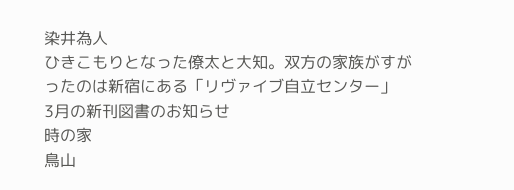染井為人
ひきこもりとなった僚太と大知。双方の家族がすがったのは新宿にある「リヴァイブ自立センター」
3月の新刊図書のお知らせ
時の家
鳥山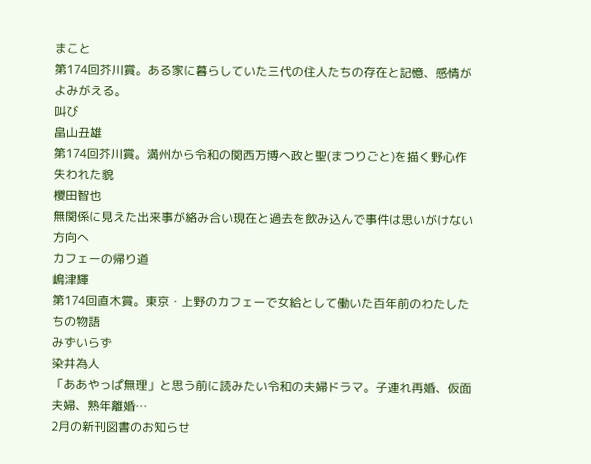まこと
第174回芥川賞。ある家に暮らしていた三代の住人たちの存在と記憶、感情がよみがえる。
叫び
畠山丑雄
第174回芥川賞。満州から令和の関西万博へ政と聖(まつりごと)を描く野心作
失われた貌
櫻田智也
無関係に見えた出来事が絡み合い現在と過去を飲み込んで事件は思いがけない方向へ
カフェーの帰り道
嶋津輝
第174回直木賞。東京・上野のカフェーで女給として働いた百年前のわたしたちの物語
みずいらず
染井為人
「ああやっぱ無理」と思う前に読みたい令和の夫婦ドラマ。子連れ再婚、仮面夫婦、熟年離婚…
2月の新刊図書のお知らせ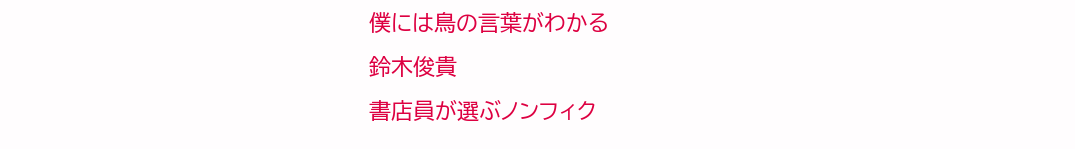僕には鳥の言葉がわかる
鈴木俊貴
書店員が選ぶノンフィク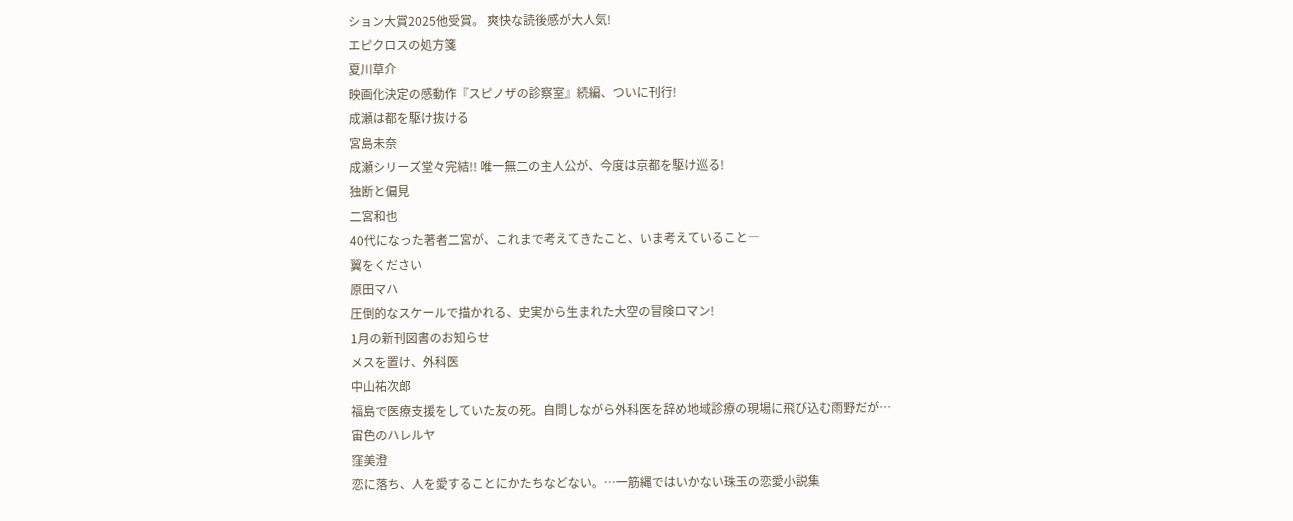ション大賞2025他受賞。 爽快な読後感が大人気!
エピクロスの処方箋
夏川草介
映画化決定の感動作『スピノザの診察室』続編、ついに刊行!
成瀬は都を駆け抜ける
宮島未奈
成瀬シリーズ堂々完結!! 唯一無二の主人公が、今度は京都を駆け巡る!
独断と偏見
二宮和也
40代になった著者二宮が、これまで考えてきたこと、いま考えていること―
翼をください
原田マハ
圧倒的なスケールで描かれる、史実から生まれた大空の冒険ロマン!
1月の新刊図書のお知らせ
メスを置け、外科医
中山祐次郎
福島で医療支援をしていた友の死。自問しながら外科医を辞め地域診療の現場に飛び込む雨野だが…
宙色のハレルヤ
窪美澄
恋に落ち、人を愛することにかたちなどない。…一筋縄ではいかない珠玉の恋愛小説集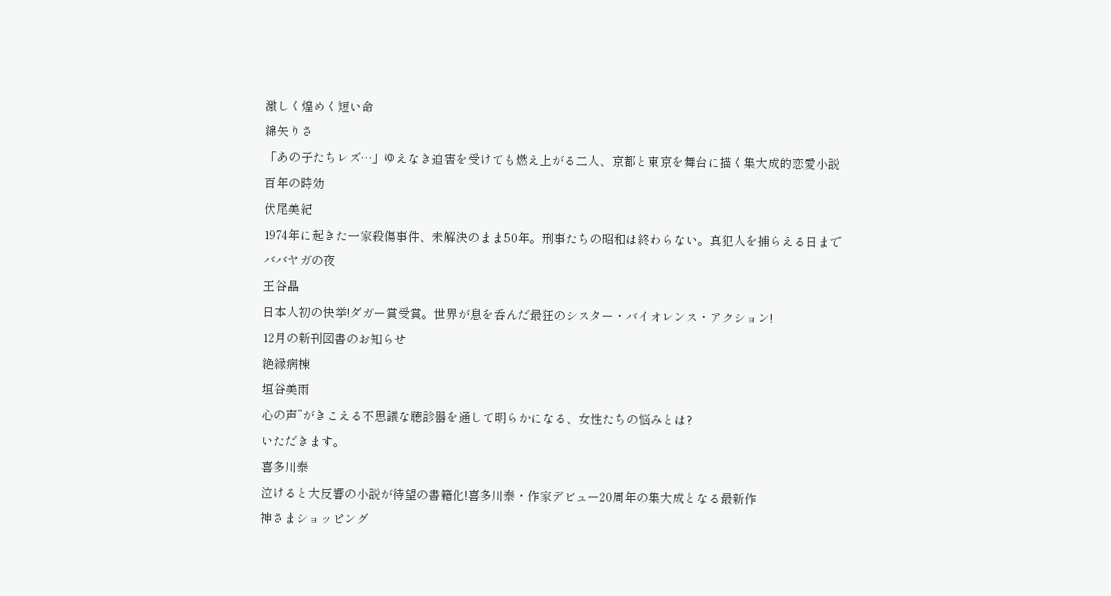激しく煌めく短い命
綿矢りさ
「あの子たちレズ…」ゆえなき迫害を受けても燃え上がる二人、京都と東京を舞台に描く集大成的恋愛小説
百年の時効
伏尾美紀
1974年に起きた一家殺傷事件、未解決のまま50年。刑事たちの昭和は終わらない。真犯人を捕らえる日まで
ババヤガの夜
王谷晶
日本人初の快挙!ダガー賞受賞。世界が息を呑んだ最狂のシスター・バイオレンス・アクション!
12月の新刊図書のお知らせ
絶縁病棟
垣谷美雨
心の声”がきこえる不思議な聴診器を通して明らかになる、女性たちの悩みとは?
いただきます。
喜多川泰
泣けると大反響の小説が待望の書籍化!喜多川泰・作家デビュー20周年の集大成となる最新作
神さまショッピング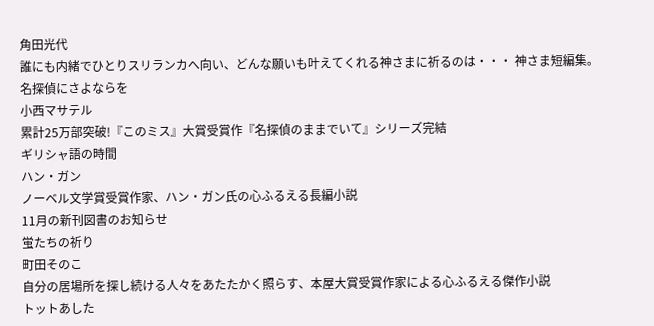角田光代
誰にも内緒でひとりスリランカへ向い、どんな願いも叶えてくれる神さまに祈るのは・・・ 神さま短編集。
名探偵にさよならを
小西マサテル
累計25万部突破!『このミス』大賞受賞作『名探偵のままでいて』シリーズ完結
ギリシャ語の時間
ハン・ガン
ノーベル文学賞受賞作家、ハン・ガン氏の心ふるえる長編小説
11月の新刊図書のお知らせ
蛍たちの祈り
町田そのこ
自分の居場所を探し続ける人々をあたたかく照らす、本屋大賞受賞作家による心ふるえる傑作小説
トットあした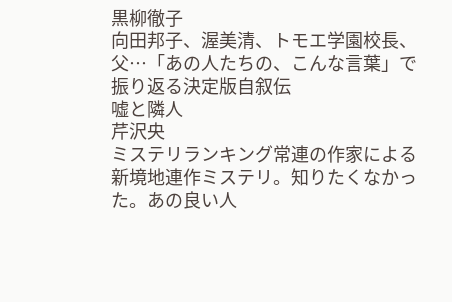黒柳徹子
向田邦子、渥美清、トモエ学園校長、父…「あの人たちの、こんな言葉」で振り返る決定版自叙伝
嘘と隣人
芹沢央
ミステリランキング常連の作家による新境地連作ミステリ。知りたくなかった。あの良い人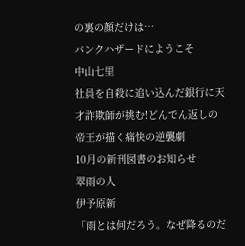の裏の顔だけは…
バンクハザードにようこそ
中山七里
社員を自殺に追い込んだ銀行に天才詐欺師が挑む!どんでん返しの帝王が描く痛快の逆襲劇
10月の新刊図書のお知らせ
翠雨の人
伊予原新
「雨とは何だろう。なぜ降るのだ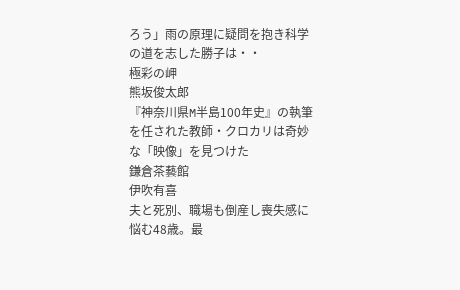ろう」雨の原理に疑問を抱き科学の道を志した勝子は・・
極彩の岬
熊坂俊太郎
『神奈川県M半島100年史』の執筆を任された教師・クロカリは奇妙な「映像」を見つけた
鎌倉茶藝館
伊吹有喜
夫と死別、職場も倒産し喪失感に悩む48歳。最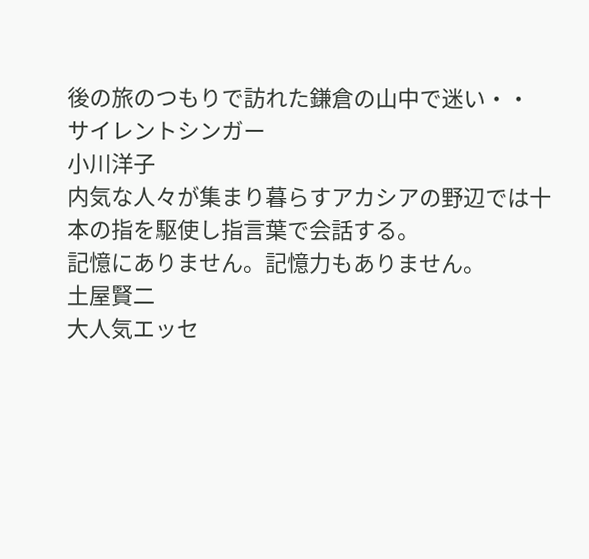後の旅のつもりで訪れた鎌倉の山中で迷い・・
サイレントシンガー
小川洋子
内気な人々が集まり暮らすアカシアの野辺では十本の指を駆使し指言葉で会話する。
記憶にありません。記憶力もありません。
土屋賢二
大人気エッセ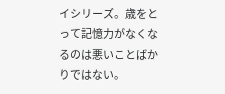イシリーズ。歳をとって記憶力がなくなるのは悪いことばかりではない。